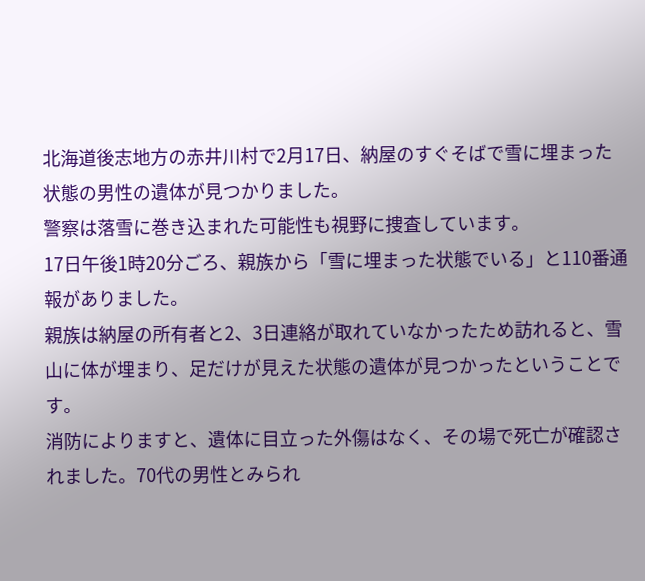北海道後志地方の赤井川村で2月17日、納屋のすぐそばで雪に埋まった状態の男性の遺体が見つかりました。
警察は落雪に巻き込まれた可能性も視野に捜査しています。
17日午後1時20分ごろ、親族から「雪に埋まった状態でいる」と110番通報がありました。
親族は納屋の所有者と2、3日連絡が取れていなかったため訪れると、雪山に体が埋まり、足だけが見えた状態の遺体が見つかったということです。
消防によりますと、遺体に目立った外傷はなく、その場で死亡が確認されました。70代の男性とみられ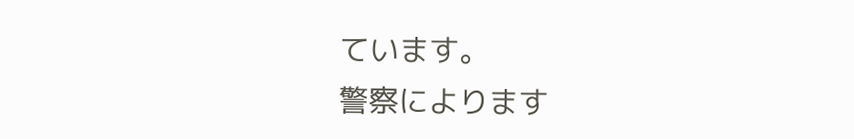ています。
警察によります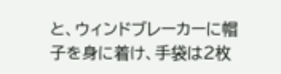と、ウィンドブレーカーに帽子を身に着け、手袋は2枚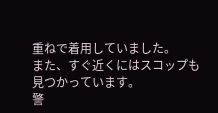重ねで着用していました。
また、すぐ近くにはスコップも見つかっています。
警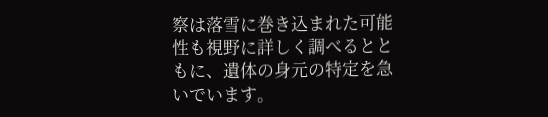察は落雪に巻き込まれた可能性も視野に詳しく調べるとともに、遺体の身元の特定を急いでいます。